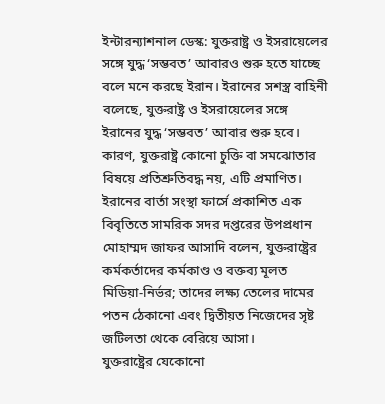ইন্টারন্যাশনাল ডেস্ক: যুক্তরাষ্ট্র ও ইসরায়েলের সঙ্গে যুদ্ধ ‘সম্ভবত’ আবারও শুরু হতে যাচ্ছে বলে মনে করছে ইরান। ইরানের সশস্ত্র বাহিনী বলেছে, যুক্তরাষ্ট্র ও ইসরায়েলের সঙ্গে ইরানের যুদ্ধ ‘সম্ভবত’ আবার শুরু হবে। কারণ, যুক্তরাষ্ট্র কোনো চুক্তি বা সমঝোতার বিষয়ে প্রতিশ্রুতিবদ্ধ নয়, এটি প্রমাণিত।
ইরানের বার্তা সংস্থা ফার্সে প্রকাশিত এক বিবৃতিতে সামরিক সদর দপ্তরের উপপ্রধান মোহাম্মদ জাফর আসাদি বলেন, যুক্তরাষ্ট্রের কর্মকর্তাদের কর্মকাণ্ড ও বক্তব্য মূলত মিডিয়া-নির্ভর; তাদের লক্ষ্য তেলের দামের পতন ঠেকানো এবং দ্বিতীয়ত নিজেদের সৃষ্ট জটিলতা থেকে বেরিয়ে আসা।
যুক্তরাষ্ট্রের যেকোনো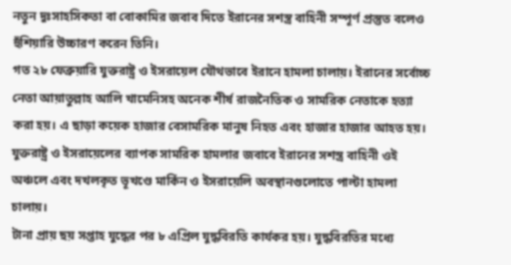নতুন দুঃসাহসিকতা বা বোকামির জবাব দিতে ইরানের সশস্ত্র বাহিনী সম্পূর্ণ প্রস্তুত বলেও হুঁশিয়ারি উচ্চারণ করেন তিনি।
গত ২৮ ফেব্রুয়ারি যুক্তরাষ্ট্র ও ইসরায়েল যৌথভাবে ইরানে হামলা চালায়। ইরানের সর্বোচ্চ নেতা আয়াতুল্লাহ আলি খামেনিসহ অনেক শীর্ষ রাজনৈতিক ও সামরিক নেতাকে হত্যা করা হয়। এ ছাড়া কয়েক হাজার বেসামরিক মানুষ নিহত এবং হাজার হাজার আহত হয়।
যুক্তরাষ্ট্র ও ইসরায়েলের ব্যাপক সামরিক হামলার জবাবে ইরানের সশস্ত্র বাহিনী ওই অঞ্চলে এবং দখলকৃত ভূখণ্ডে মার্কিন ও ইসরায়েলি অবস্থানগুলোতে পাল্টা হামলা চালায়।
টানা প্রায় ছয় সপ্তাহ যুদ্ধের পর ৮ এপ্রিল যুদ্ধবিরতি কার্যকর হয়। যুদ্ধবিরতির মধ্যে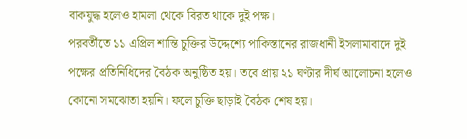বাকযুদ্ধ হলেও হামলা থেকে বিরত থাকে দুই পক্ষ।
পরবর্তীতে ১১ এপ্রিল শান্তি চুক্তির উদ্দেশ্যে পাকিস্তানের রাজধানী ইসলামাবাদে দুই পক্ষের প্রতিনিধিদের বৈঠক অনুষ্ঠিত হয়। তবে প্রায় ২১ ঘণ্টার দীর্ঘ আলোচনা হলেও কোনো সমঝোতা হয়নি। ফলে চুক্তি ছাড়াই বৈঠক শেষ হয়।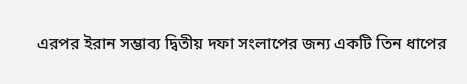এরপর ইরান সম্ভাব্য দ্বিতীয় দফা সংলাপের জন্য একটি তিন ধাপের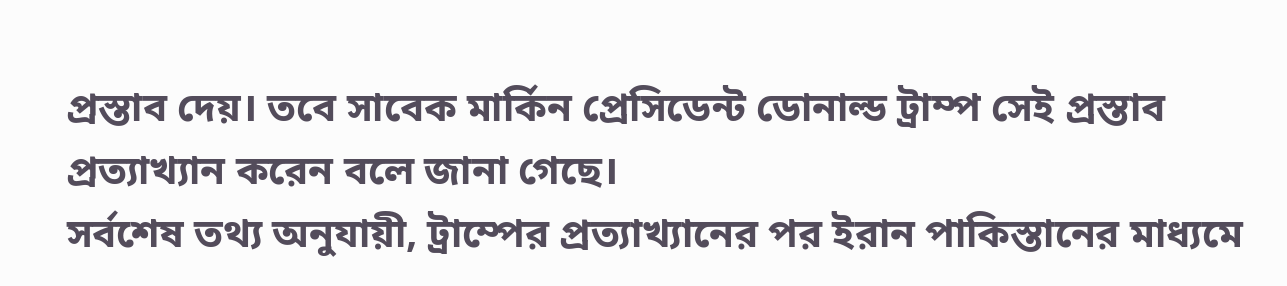প্রস্তাব দেয়। তবে সাবেক মার্কিন প্রেসিডেন্ট ডোনাল্ড ট্রাম্প সেই প্রস্তাব প্রত্যাখ্যান করেন বলে জানা গেছে।
সর্বশেষ তথ্য অনুযায়ী, ট্রাম্পের প্রত্যাখ্যানের পর ইরান পাকিস্তানের মাধ্যমে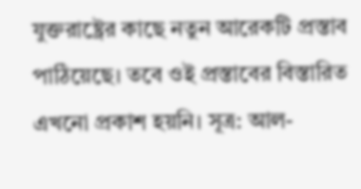যুক্তরাষ্ট্রের কাছে নতুন আরেকটি প্রস্তাব পাঠিয়েছে। তবে ওই প্রস্তাবের বিস্তারিত এখনো প্রকাশ হয়নি। সূত্র: আল-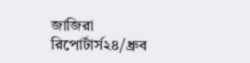জাজিরা
রিপোর্টার্স২৪/ধ্রুব